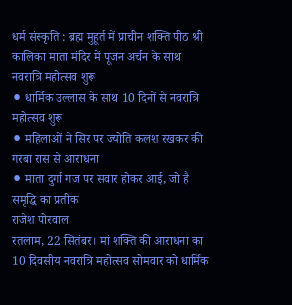धर्म संस्कृति : ब्रह्म मुहूर्त में प्राचीन शक्ति पीठ श्री कालिका माता मंदिर में पूजन अर्चन के साथ नवरात्रि महोत्सव शुरू
⚫ धार्मिक उल्लास के साथ 10 दिनों से नवरात्रि महोत्सव शुरू
⚫ महिलाओं ने सिर पर ज्योति कलश रखकर की गरबा रास से आराधना
⚫ माता दुर्गा गज पर सवार होकर आई, जो है समृद्धि का प्रतीक
राजेश पोरवाल
रतलाम, 22 सितंबर। मां शक्ति की आराधना का 10 दिवसीय नवरात्रि महोत्सव सोमवार को धार्मिक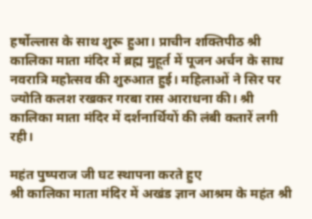हर्षोल्लास के साथ शुरू हुआ। प्राचीन शक्तिपीठ श्री कालिका माता मंदिर में ब्रह्म मुहूर्त में पूजन अर्चन के साथ नवरात्रि महोत्सव की शुरुआत हुई। महिलाओं ने सिर पर ज्योति कलश रखकर गरबा रास आराधना की। श्री कालिका माता मंदिर में दर्शनार्थियों की लंबी कतारें लगी रही।

महंत पुष्पराज जी घट स्थापना करते हुए
श्री कालिका माता मंदिर में अखंड ज्ञान आश्रम के महंत श्री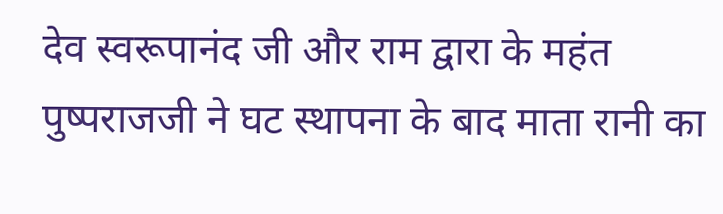देव स्वरूपानंद जी और राम द्वारा के महंत पुष्पराजजी ने घट स्थापना के बाद माता रानी का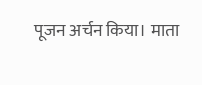पूजन अर्चन किया। माता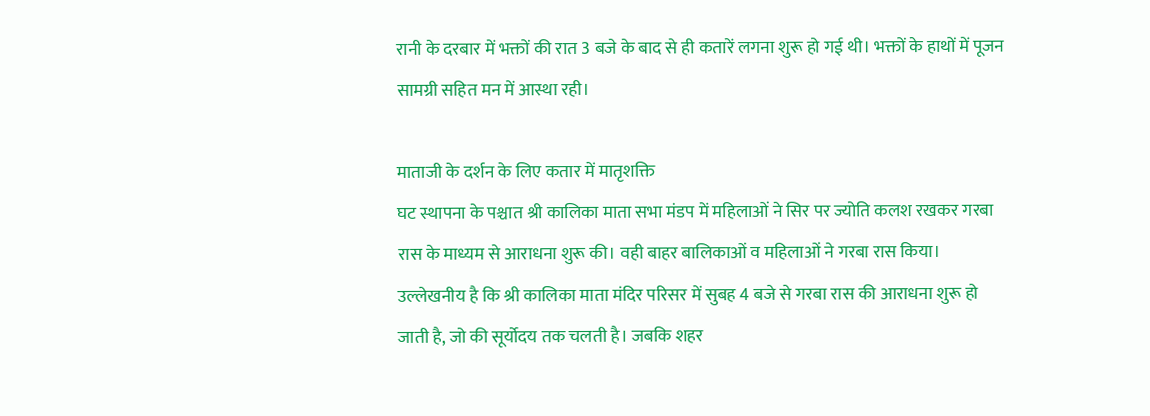रानी के दरबार में भक्तों की रात 3 बजे के बाद से ही कतारें लगना शुरू हो गई थी। भक्तों के हाथों में पूजन सामग्री सहित मन में आस्था रही।

माताजी के दर्शन के लिए कतार में मातृशक्ति
घट स्थापना के पश्चात श्री कालिका माता सभा मंडप में महिलाओं ने सिर पर ज्योति कलश रखकर गरबा रास के माध्यम से आराधना शुरू की। वही बाहर बालिकाओं व महिलाओं ने गरबा रास किया। उल्लेखनीय है कि श्री कालिका माता मंदिर परिसर में सुबह 4 बजे से गरबा रास की आराधना शुरू हो जाती है, जो की सूर्योदय तक चलती है। जबकि शहर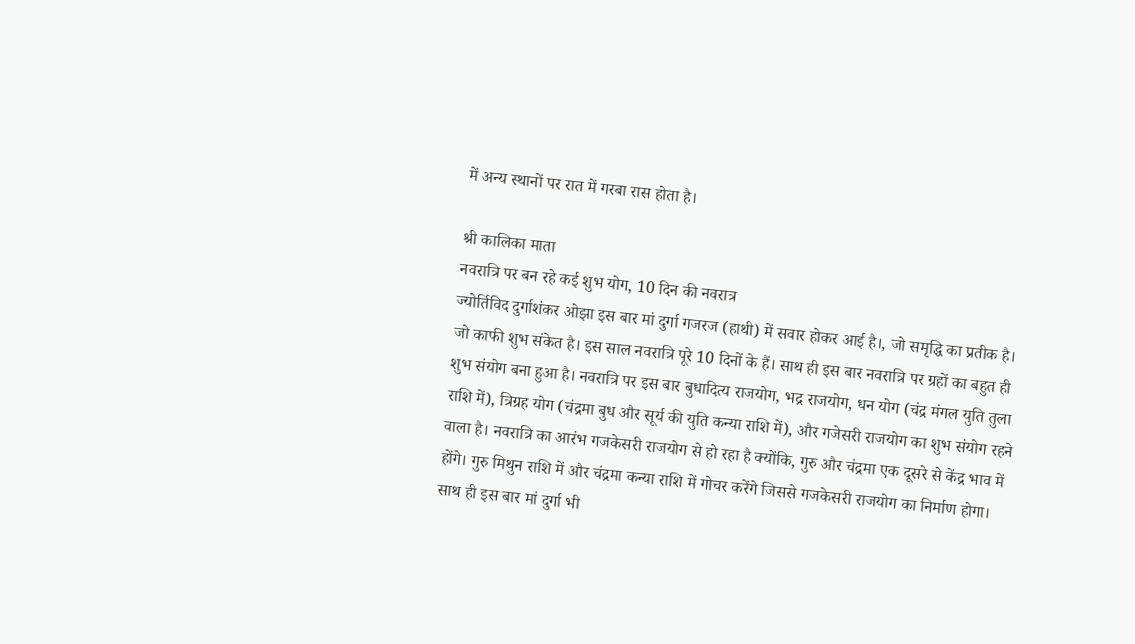में अन्य स्थानों पर रात में गरबा रास होता है।

श्री कालिका माता
नवरात्रि पर बन रहे कई शुभ योग, 10 दिन की नवरात्र
ज्योर्तिविद दुर्गाशंकर ओझा इस बार मां दुर्गा गजरज (हाथी) में सवार होकर आई है।, जो समृद्धि का प्रतीक है। जो काफी शुभ संकेत है। इस साल नवरात्रि पूरे 10 दिनों के हैं। साथ ही इस बार नवरात्रि पर ग्रहों का बहुत ही शुभ संयोग बना हुआ है। नवरात्रि पर इस बार बुधादित्य राजयोग, भद्र राजयोग, धन योग (चंद्र मंगल युति तुला राशि में), त्रिग्रह योग (चंद्रमा बुध और सूर्य की युति कन्या राशि में), और गजेसरी राजयोग का शुभ संयोग रहने वाला है। नवरात्रि का आरंभ गजकेसरी राजयोग से हो रहा है क्योंकि, गुरु और चंद्रमा एक दूसरे से केंद्र भाव में होंगे। गुरु मिथुन राशि में और चंद्रमा कन्या राशि में गोचर करेंगे जिससे गजकेसरी राजयोग का निर्माण होगा। साथ ही इस बार मां दुर्गा भी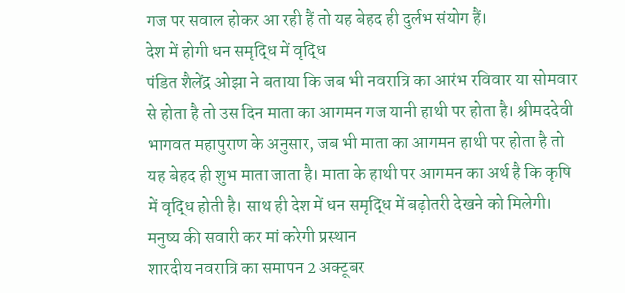गज पर सवाल होकर आ रही हैं तो यह बेहद ही दुर्लभ संयोग हैं।
देश में होगी धन समृद्धि में वृद्धि
पंडित शैलेंद्र ओझा ने बताया कि जब भी नवरात्रि का आरंभ रविवार या सोमवार से होता है तो उस दिन माता का आगमन गज यानी हाथी पर होता है। श्रीमददेवी भागवत महापुराण के अनुसार, जब भी माता का आगमन हाथी पर होता है तो यह बेहद ही शुभ माता जाता है। माता के हाथी पर आगमन का अर्थ है कि कृषि में वृद्धि होती है। साथ ही देश में धन समृद्धि में बढ़ोतरी देखने को मिलेगी।
मनुष्य की सवारी कर मां करेगी प्रस्थान
शारदीय नवरात्रि का समापन 2 अक्टूबर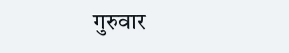गुरुवार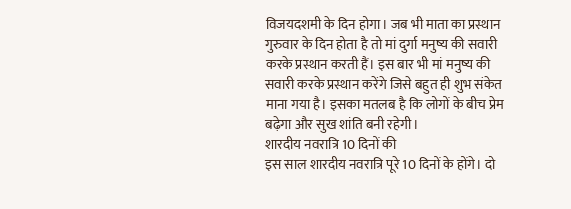विजयदशमी के दिन होगा। जब भी माता का प्रस्थान गुरुवार के दिन होता है तो मां दुर्गा मनुष्य की सवारी करके प्रस्थान करती हैं। इस बार भी मां मनुष्य की सवारी करके प्रस्थान करेंगे जिसे बहुत ही शुभ संकेत माना गया है। इसका मतलब है कि लोगों के बीच प्रेम बढ़ेगा और सुख शांति बनी रहेगी।
शारदीय नवरात्रि 10 दिनों की
इस साल शारदीय नवरात्रि पूरे 10 दिनों के होंगे। दो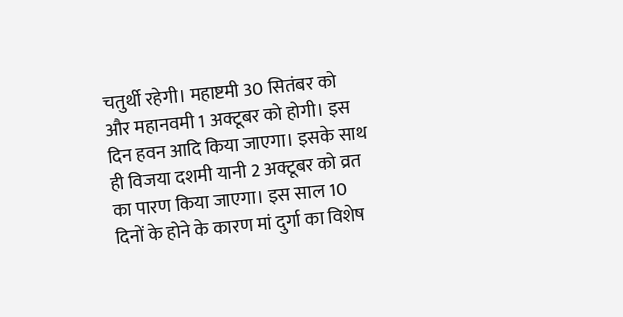चतुर्थी रहेगी। महाष्टमी 30 सितंबर को और महानवमी 1 अक्टूबर को होगी। इस दिन हवन आदि किया जाएगा। इसके साथ ही विजया दशमी यानी 2 अक्टूबर को व्रत का पारण किया जाएगा। इस साल 10 दिनों के होने के कारण मां दुर्गा का विशेष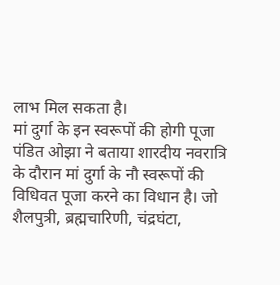लाभ मिल सकता है।
मां दुर्गा के इन स्वरूपों की होगी पूजा
पंडित ओझा ने बताया शारदीय नवरात्रि के दौरान मां दुर्गा के नौ स्वरूपों की विधिवत पूजा करने का विधान है। जो शैलपुत्री, ब्रह्मचारिणी, चंद्रघंटा,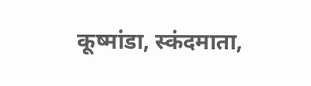कूष्मांडा, स्कंदमाता,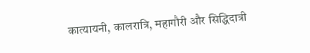कात्यायनी, कालरात्रि, महागौरी और सिद्धिदात्री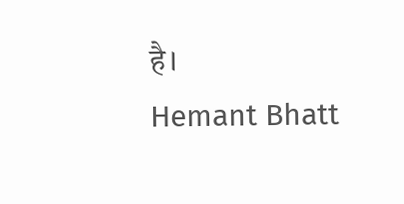है।
Hemant Bhatt